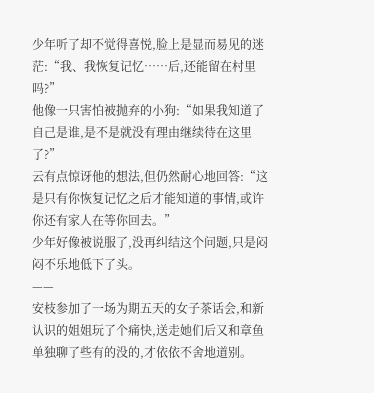少年听了却不觉得喜悦,脸上是显而易见的迷茫:“我、我恢复记忆……后,还能留在村里吗?”
他像一只害怕被抛弃的小狗:“如果我知道了自己是谁,是不是就没有理由继续待在这里了?”
云有点惊讶他的想法,但仍然耐心地回答:“这是只有你恢复记忆之后才能知道的事情,或许你还有家人在等你回去。”
少年好像被说服了,没再纠结这个问题,只是闷闷不乐地低下了头。
——
安枝参加了一场为期五天的女子茶话会,和新认识的姐姐玩了个痛快,送走她们后又和章鱼单独聊了些有的没的,才依依不舍地道别。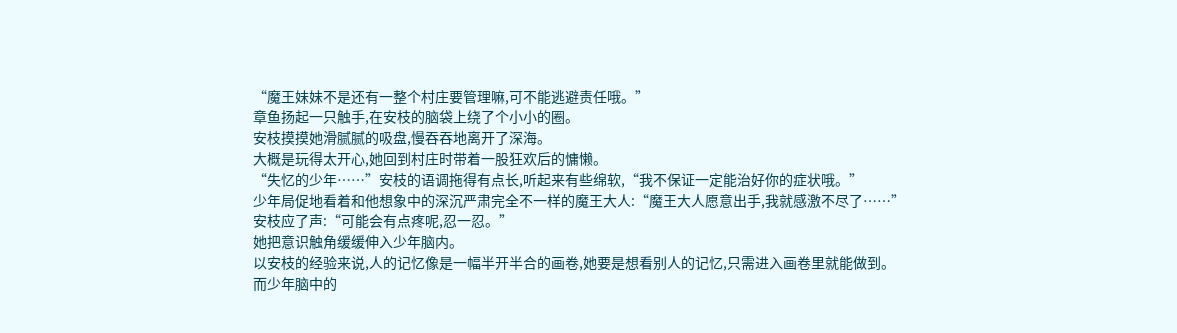“魔王妹妹不是还有一整个村庄要管理嘛,可不能逃避责任哦。”
章鱼扬起一只触手,在安枝的脑袋上绕了个小小的圈。
安枝摸摸她滑腻腻的吸盘,慢吞吞地离开了深海。
大概是玩得太开心,她回到村庄时带着一股狂欢后的慵懒。
“失忆的少年……”安枝的语调拖得有点长,听起来有些绵软,“我不保证一定能治好你的症状哦。”
少年局促地看着和他想象中的深沉严肃完全不一样的魔王大人:“魔王大人愿意出手,我就感激不尽了……”
安枝应了声:“可能会有点疼呢,忍一忍。”
她把意识触角缓缓伸入少年脑内。
以安枝的经验来说,人的记忆像是一幅半开半合的画卷,她要是想看别人的记忆,只需进入画卷里就能做到。
而少年脑中的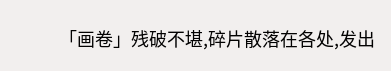「画卷」残破不堪,碎片散落在各处,发出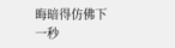晦暗得仿佛下一秒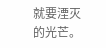就要湮灭的光芒。